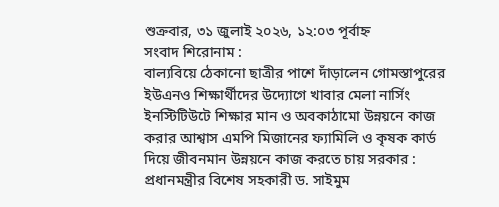শুক্রবার, ৩১ জুলাই ২০২৬, ১২:০৩ পূর্বাহ্ন
সংবাদ শিরোনাম :
বাল্যবিয়ে ঠেকানো ছাত্রীর পাশে দাঁড়ালেন গোমস্তাপুরের ইউএনও শিক্ষার্থীদের উদ্যোগে খাবার মেলা নার্সিং ইনস্টিটিউটে শিক্ষার মান ও অবকাঠামো উন্নয়নে কাজ করার আশ্বাস এমপি মিজানের ফ্যামিলি ও কৃষক কার্ড দিয়ে জীবনমান উন্নয়নে কাজ করতে চায় সরকার : প্রধানমন্ত্রীর বিশেষ সহকারী ড. সাইমুম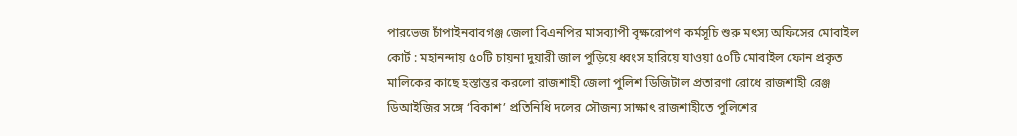পারভেজ চাঁপাইনবাবগঞ্জ জেলা বিএনপির মাসব্যাপী বৃক্ষরোপণ কর্মসূচি শুরু মৎস্য অফিসের মোবাইল কোর্ট : মহানন্দায় ৫০টি চায়না দুয়ারী জাল পুড়িয়ে ধ্বংস হারিয়ে যাওয়া ৫০টি মোবাইল ফোন প্রকৃত মালিকের কাছে হস্তান্তর করলো রাজশাহী জেলা পুলিশ ডিজিটাল প্রতারণা রোধে রাজশাহী রেঞ্জ ডিআইজির সঙ্গে ‘বিকাশ’ প্রতিনিধি দলের সৌজন্য সাক্ষাৎ রাজশাহীতে পুলিশের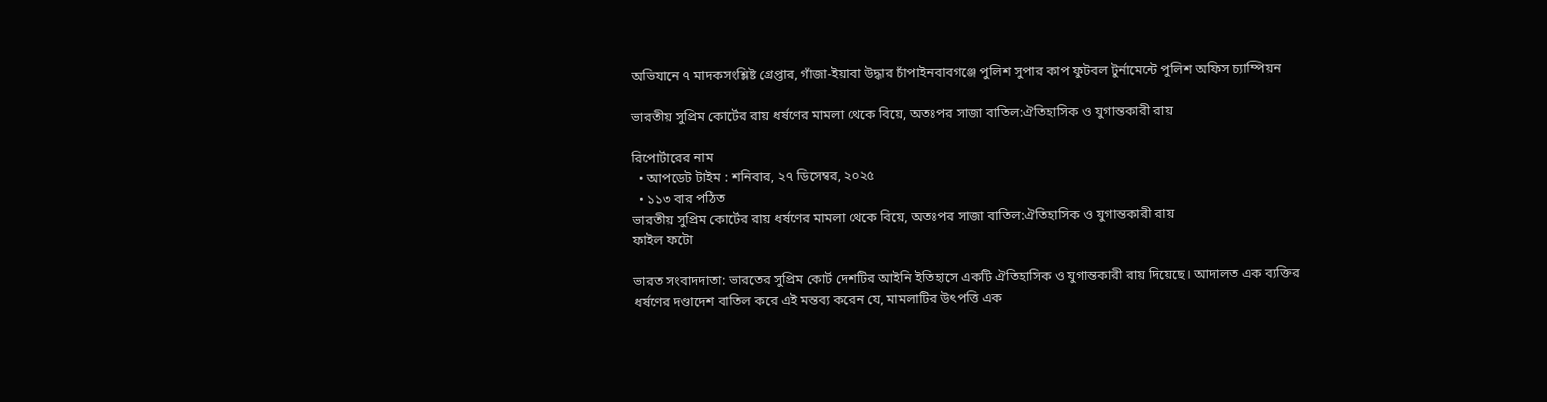অভিযানে ৭ মাদকসংশ্লিষ্ট গ্রেপ্তার, গাঁজা-ইয়াবা উদ্ধার চাঁপাইনবাবগঞ্জে পুলিশ সুপার কাপ ফুটবল টুর্নামেন্টে পুলিশ অফিস চ্যাম্পিয়ন

ভারতীয় সুপ্রিম কোর্টের রায় ধর্ষণের মামলা থেকে বিয়ে, অতঃপর সাজা বাতিল:ঐতিহাসিক ও যুগান্তকারী রায়

রিপোর্টারের নাম
  • আপডেট টাইম : শনিবার, ২৭ ডিসেম্বর, ২০২৫
  • ১১৩ বার পঠিত
ভারতীয় সুপ্রিম কোর্টের রায় ধর্ষণের মামলা থেকে বিয়ে, অতঃপর সাজা বাতিল:ঐতিহাসিক ও যুগান্তকারী রায়
ফাইল ফটো

ভারত সংবাদদাতা: ভারতের সুপ্রিম কোর্ট দেশটির আইনি ইতিহাসে একটি ঐতিহাসিক ও যুগান্তকারী রায় দিয়েছে। আদালত এক ব্যক্তির ধর্ষণের দণ্ডাদেশ বাতিল করে এই মন্তব্য করেন যে, মামলাটির উৎপত্তি এক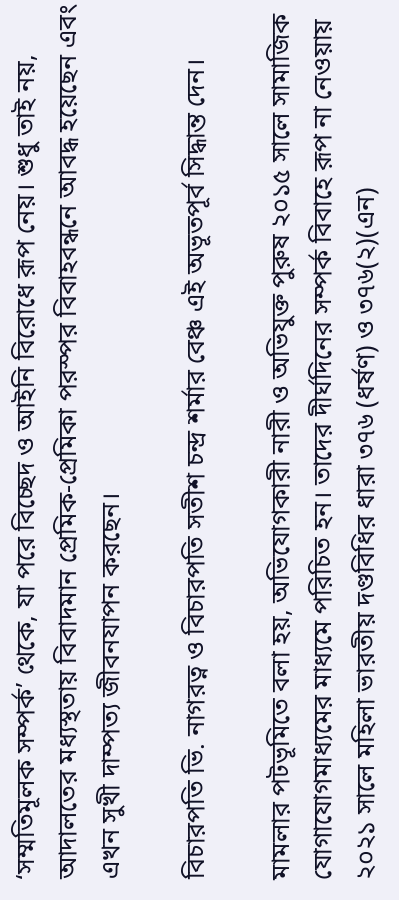‘সম্মতিমূলক সম্পর্ক’ থেকে, যা পরে বিচ্ছেদ ও আইনি বিরোধে রূপ নেয়। শুধু তাই নয়, আদালতের মধ্যস্থতায় বিবাদমান প্রেমিক-প্রেমিকা পরস্পর বিবাহবন্ধনে আবদ্ধ হয়েছেন এবং এখন সুখী দাম্পত্য জীবনযাপন করছেন।

বিচারপতি ভি. নাগরত্ন ও বিচারপতি সতীশ চন্দ্র শর্মার বেঞ্চ এই অভূতপূর্ব সিদ্ধান্ত দেন।

মামলার পটভূমিতে বলা হয়, অভিযোগকারী নারী ও অভিযুক্ত পুরুষ ২০১৫ সালে সামাজিক যোগাযোগমাধ্যমের মাধ্যমে পরিচিত হন। তাদের দীর্ঘদিনের সম্পর্ক বিবাহে রূপ না নেওয়ায় ২০২১ সালে মহিলা ভারতীয় দণ্ডবিধির ধারা ৩৭৬ (ধর্ষণ) ও ৩৭৬(২)(এন)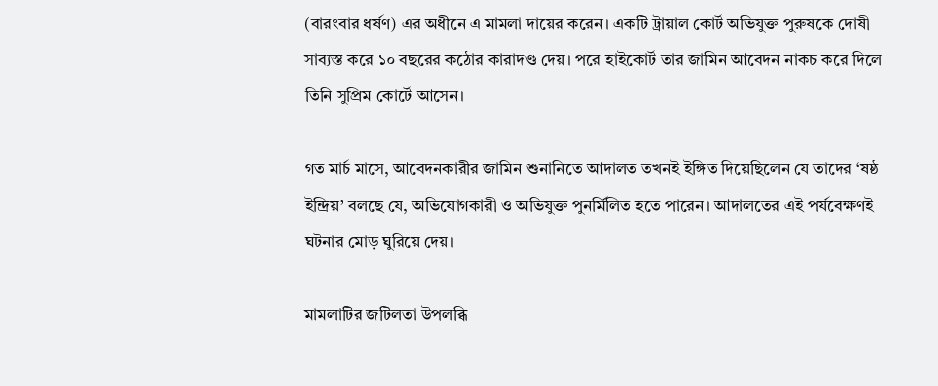(বারংবার ধর্ষণ) এর অধীনে এ মামলা দায়ের করেন। একটি ট্রায়াল কোর্ট অভিযুক্ত পুরুষকে দোষী সাব্যস্ত করে ১০ বছরের কঠোর কারাদণ্ড দেয়। পরে হাইকোর্ট তার জামিন আবেদন নাকচ করে দিলে তিনি সুপ্রিম কোর্টে আসেন।

গত মার্চ মাসে, আবেদনকারীর জামিন শুনানিতে আদালত তখনই ইঙ্গিত দিয়েছিলেন যে তাদের ‘ষষ্ঠ ইন্দ্রিয়’ বলছে যে, অভিযোগকারী ও অভিযুক্ত পুনর্মিলিত হতে পারেন। আদালতের এই পর্যবেক্ষণই ঘটনার মোড় ঘুরিয়ে দেয়।

মামলাটির জটিলতা উপলব্ধি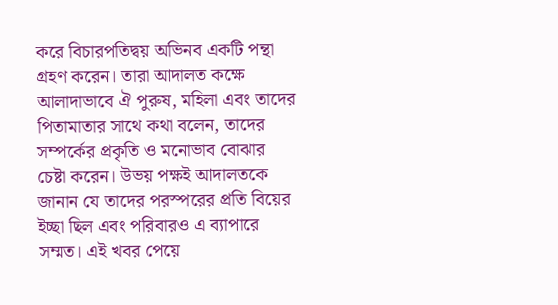করে বিচারপতিদ্বয় অভিনব একটি পন্থা গ্রহণ করেন। তারা আদালত কক্ষে আলাদাভাবে ঐ পুরুষ, মহিলা এবং তাদের পিতামাতার সাথে কথা বলেন, তাদের সম্পর্কের প্রকৃতি ও মনোভাব বোঝার চেষ্টা করেন। উভয় পক্ষই আদালতকে জানান যে তাদের পরস্পরের প্রতি বিয়ের ইচ্ছা ছিল এবং পরিবারও এ ব্যাপারে সম্মত। এই খবর পেয়ে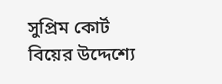সুপ্রিম কোর্ট বিয়ের উদ্দেশ্যে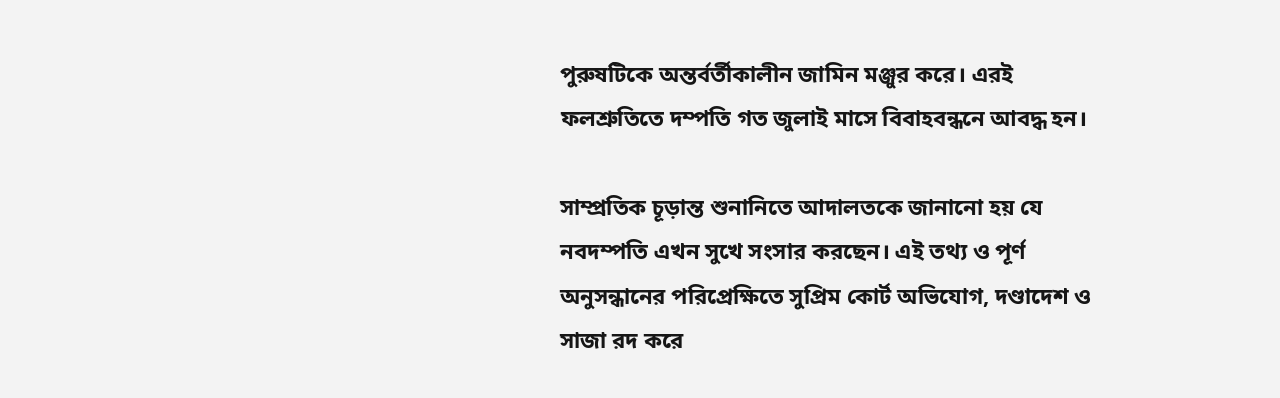পুরুষটিকে অন্তর্বর্তীকালীন জামিন মঞ্জুর করে। এরই ফলশ্রুতিতে দম্পতি গত জুলাই মাসে বিবাহবন্ধনে আবদ্ধ হন।

সাম্প্রতিক চূড়ান্ত শুনানিতে আদালতকে জানানো হয় যে নবদম্পতি এখন সুখে সংসার করছেন। এই তথ্য ও পূর্ণ অনুসন্ধানের পরিপ্রেক্ষিতে সুপ্রিম কোর্ট অভিযোগ, দণ্ডাদেশ ও সাজা রদ করে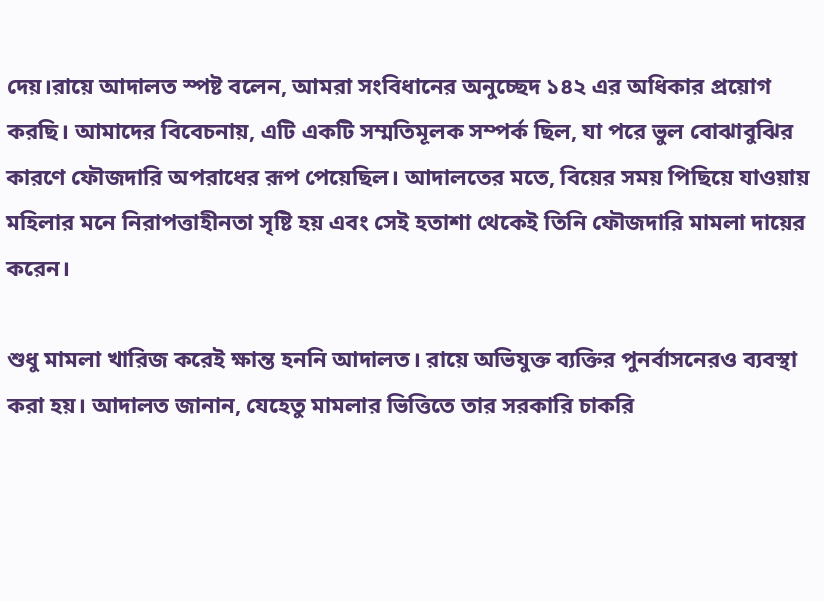দেয়।রায়ে আদালত স্পষ্ট বলেন, আমরা সংবিধানের অনুচ্ছেদ ১৪২ এর অধিকার প্রয়োগ করছি। আমাদের বিবেচনায়, এটি একটি সম্মতিমূলক সম্পর্ক ছিল, যা পরে ভুল বোঝাবুঝির কারণে ফৌজদারি অপরাধের রূপ পেয়েছিল। আদালতের মতে, বিয়ের সময় পিছিয়ে যাওয়ায় মহিলার মনে নিরাপত্তাহীনতা সৃষ্টি হয় এবং সেই হতাশা থেকেই তিনি ফৌজদারি মামলা দায়ের করেন।

শুধু মামলা খারিজ করেই ক্ষান্ত হননি আদালত। রায়ে অভিযুক্ত ব্যক্তির পুনর্বাসনেরও ব্যবস্থা করা হয়। আদালত জানান, যেহেতু মামলার ভিত্তিতে তার সরকারি চাকরি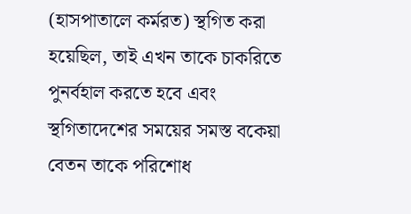(হাসপাতালে কর্মরত) স্থগিত করা হয়েছিল, তাই এখন তাকে চাকরিতে পুনর্বহাল করতে হবে এবং স্থগিতাদেশের সময়ের সমস্ত বকেয়া বেতন তাকে পরিশোধ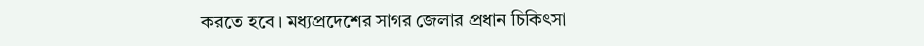করতে হবে। মধ্যপ্রদেশের সাগর জেলার প্রধান চিকিৎসা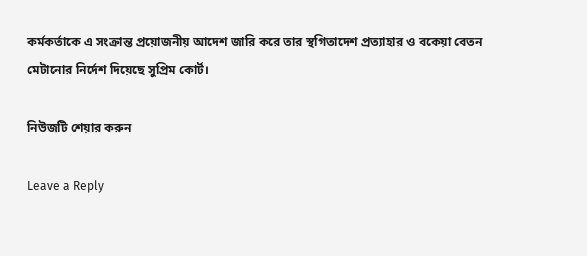কর্মকর্তাকে এ সংক্রান্ত প্রয়োজনীয় আদেশ জারি করে তার স্থগিতাদেশ প্রত্যাহার ও বকেয়া বেতন মেটানোর নির্দেশ দিয়েছে সুপ্রিম কোর্ট।

নিউজটি শেয়ার করুন

Leave a Reply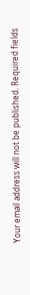Your email address will not be published. Required fields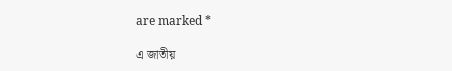are marked *

এ জাতীয়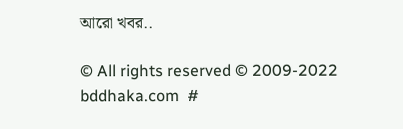আরো খবর..

© All rights reserved © 2009-2022 bddhaka.com  #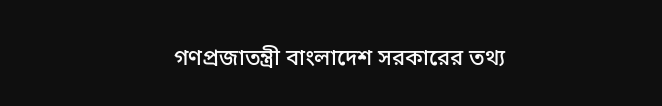গণপ্রজাতন্ত্রী বাংলাদেশ সরকারের তথ্য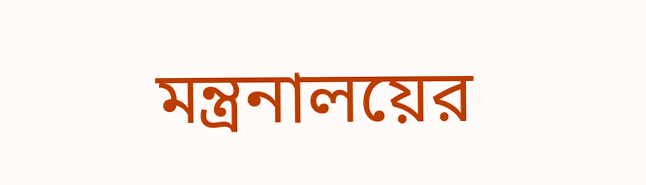মন্ত্রনালয়ের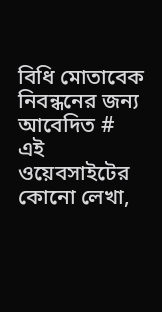বিধি মোতাবেক নিবন্ধনের জন্য আবেদিত # এই ওয়েবসাইটের কোনো লেখা,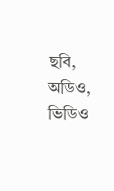ছবি, অডিও, ভিডিও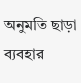অনুমতি ছাড়া ব্যবহার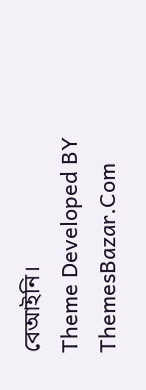বেআইনি।
Theme Developed BY ThemesBazar.Com